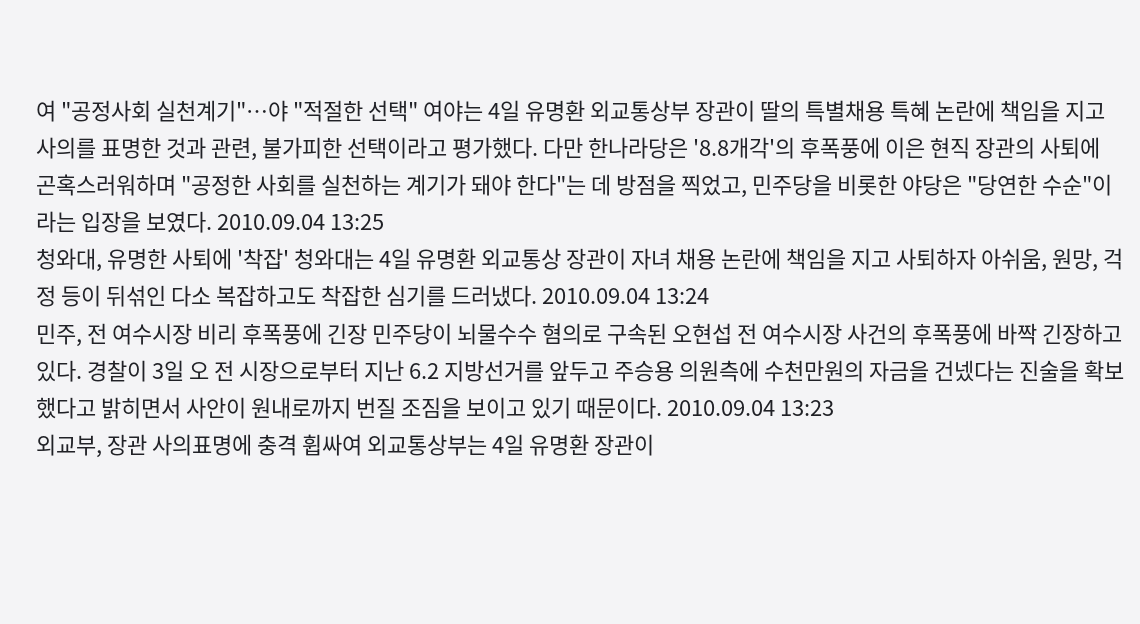여 "공정사회 실천계기"…야 "적절한 선택" 여야는 4일 유명환 외교통상부 장관이 딸의 특별채용 특혜 논란에 책임을 지고 사의를 표명한 것과 관련, 불가피한 선택이라고 평가했다. 다만 한나라당은 '8.8개각'의 후폭풍에 이은 현직 장관의 사퇴에 곤혹스러워하며 "공정한 사회를 실천하는 계기가 돼야 한다"는 데 방점을 찍었고, 민주당을 비롯한 야당은 "당연한 수순"이라는 입장을 보였다. 2010.09.04 13:25
청와대, 유명한 사퇴에 '착잡' 청와대는 4일 유명환 외교통상 장관이 자녀 채용 논란에 책임을 지고 사퇴하자 아쉬움, 원망, 걱정 등이 뒤섞인 다소 복잡하고도 착잡한 심기를 드러냈다. 2010.09.04 13:24
민주, 전 여수시장 비리 후폭풍에 긴장 민주당이 뇌물수수 혐의로 구속된 오현섭 전 여수시장 사건의 후폭풍에 바짝 긴장하고 있다. 경찰이 3일 오 전 시장으로부터 지난 6.2 지방선거를 앞두고 주승용 의원측에 수천만원의 자금을 건넸다는 진술을 확보했다고 밝히면서 사안이 원내로까지 번질 조짐을 보이고 있기 때문이다. 2010.09.04 13:23
외교부, 장관 사의표명에 충격 휩싸여 외교통상부는 4일 유명환 장관이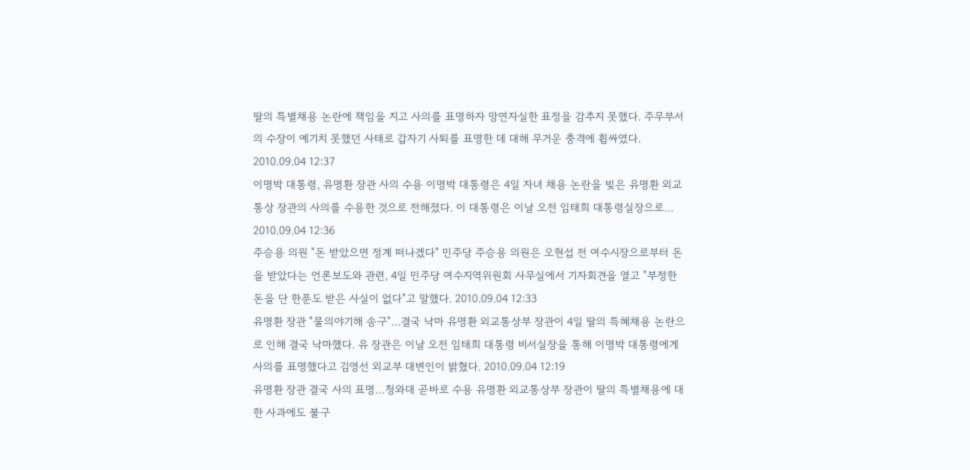딸의 특별채용 논란에 책임을 지고 사의를 표명하자 망연자실한 표정을 감추지 못했다. 주무부서의 수장이 예기치 못했던 사태로 갑자기 사퇴를 표명한 데 대해 무거운 충격에 휩싸였다. 2010.09.04 12:37
이명박 대통령, 유명환 장관 사의 수용 이명박 대통령은 4일 자녀 채용 논란을 빚은 유명환 외교통상 장관의 사의를 수용한 것으로 전해졌다. 이 대통령은 이날 오전 임태희 대통령실장으로… 2010.09.04 12:36
주승용 의원 "돈 받았으면 정계 떠나겠다" 민주당 주승용 의원은 오현섭 전 여수시장으로부터 돈을 받았다는 언론보도와 관련, 4일 민주당 여수지역위원회 사무실에서 기자회견을 열고 "부정한 돈을 단 한푼도 받은 사실이 없다"고 말했다. 2010.09.04 12:33
유명환 장관 "물의야기해 송구"…결국 낙마 유명환 외교통상부 장관이 4일 딸의 특혜채용 논란으로 인해 결국 낙마했다. 유 장관은 이날 오전 임태희 대통령 비서실장을 통해 이명박 대통령에게 사의를 표명했다고 김영선 외교부 대변인이 밝혔다. 2010.09.04 12:19
유명환 장관 결국 사의 표명…청와대 곧바로 수용 유명환 외교통상부 장관이 딸의 특별채용에 대한 사과에도 불구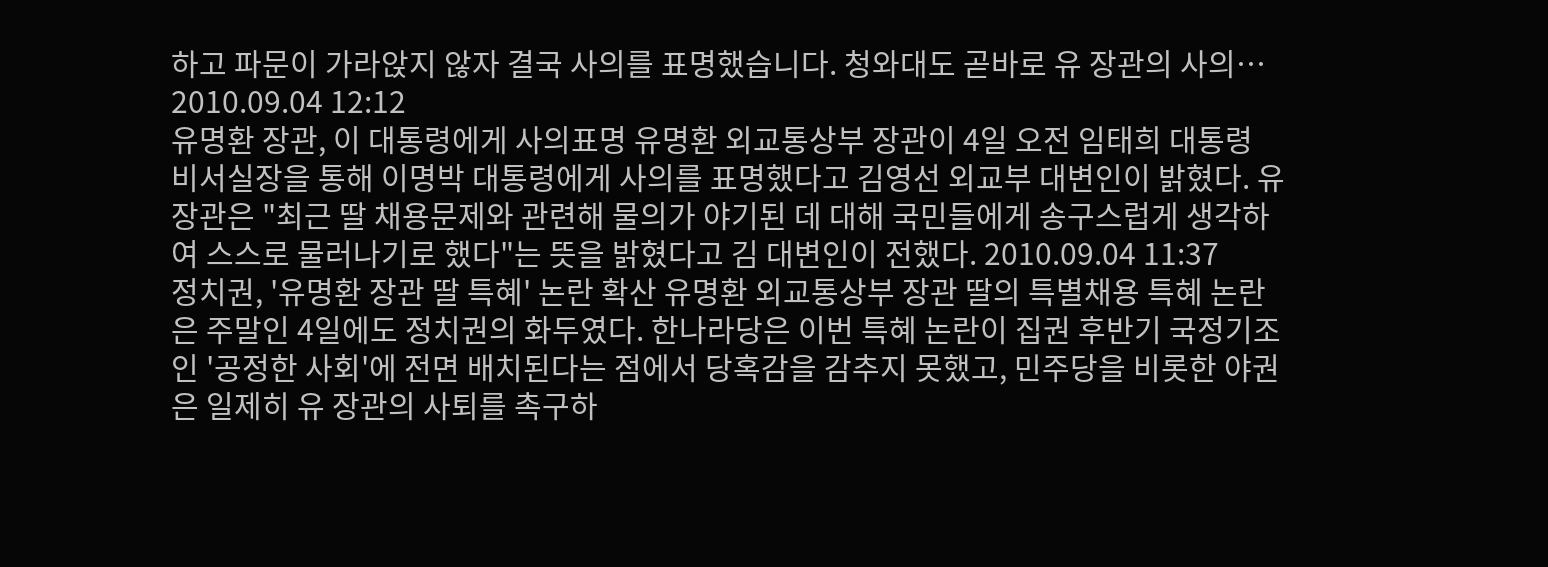하고 파문이 가라앉지 않자 결국 사의를 표명했습니다. 청와대도 곧바로 유 장관의 사의… 2010.09.04 12:12
유명환 장관, 이 대통령에게 사의표명 유명환 외교통상부 장관이 4일 오전 임태희 대통령 비서실장을 통해 이명박 대통령에게 사의를 표명했다고 김영선 외교부 대변인이 밝혔다. 유 장관은 "최근 딸 채용문제와 관련해 물의가 야기된 데 대해 국민들에게 송구스럽게 생각하여 스스로 물러나기로 했다"는 뜻을 밝혔다고 김 대변인이 전했다. 2010.09.04 11:37
정치권, '유명환 장관 딸 특혜' 논란 확산 유명환 외교통상부 장관 딸의 특별채용 특혜 논란은 주말인 4일에도 정치권의 화두였다. 한나라당은 이번 특혜 논란이 집권 후반기 국정기조인 '공정한 사회'에 전면 배치된다는 점에서 당혹감을 감추지 못했고, 민주당을 비롯한 야권은 일제히 유 장관의 사퇴를 촉구하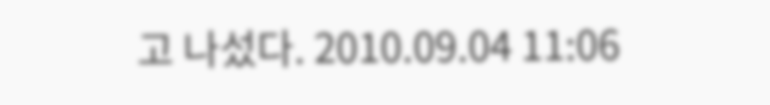고 나섰다. 2010.09.04 11:06